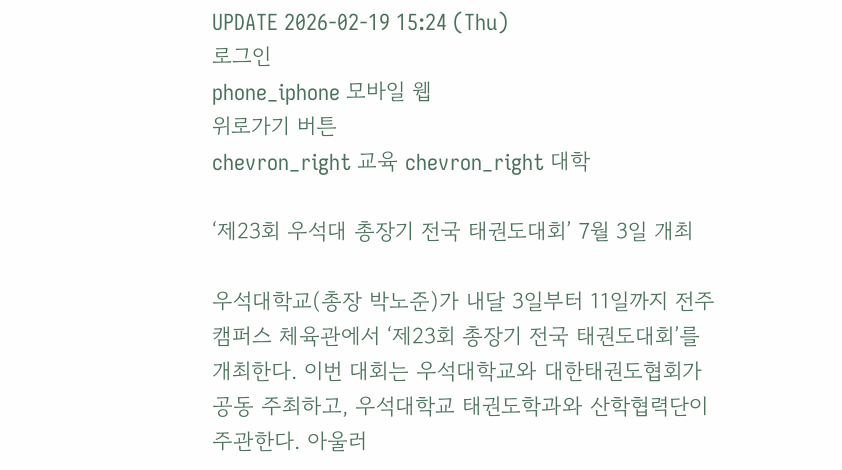UPDATE 2026-02-19 15:24 (Thu)
로그인
phone_iphone 모바일 웹
위로가기 버튼
chevron_right 교육 chevron_right 대학

‘제23회 우석대 총장기 전국 태권도대회’ 7월 3일 개최

우석대학교(총장 박노준)가 내달 3일부터 11일까지 전주캠퍼스 체육관에서 ‘제23회 총장기 전국 태권도대회’를 개최한다. 이번 대회는 우석대학교와 대한태권도협회가 공동 주최하고, 우석대학교 태권도학과와 산학협력단이 주관한다. 아울러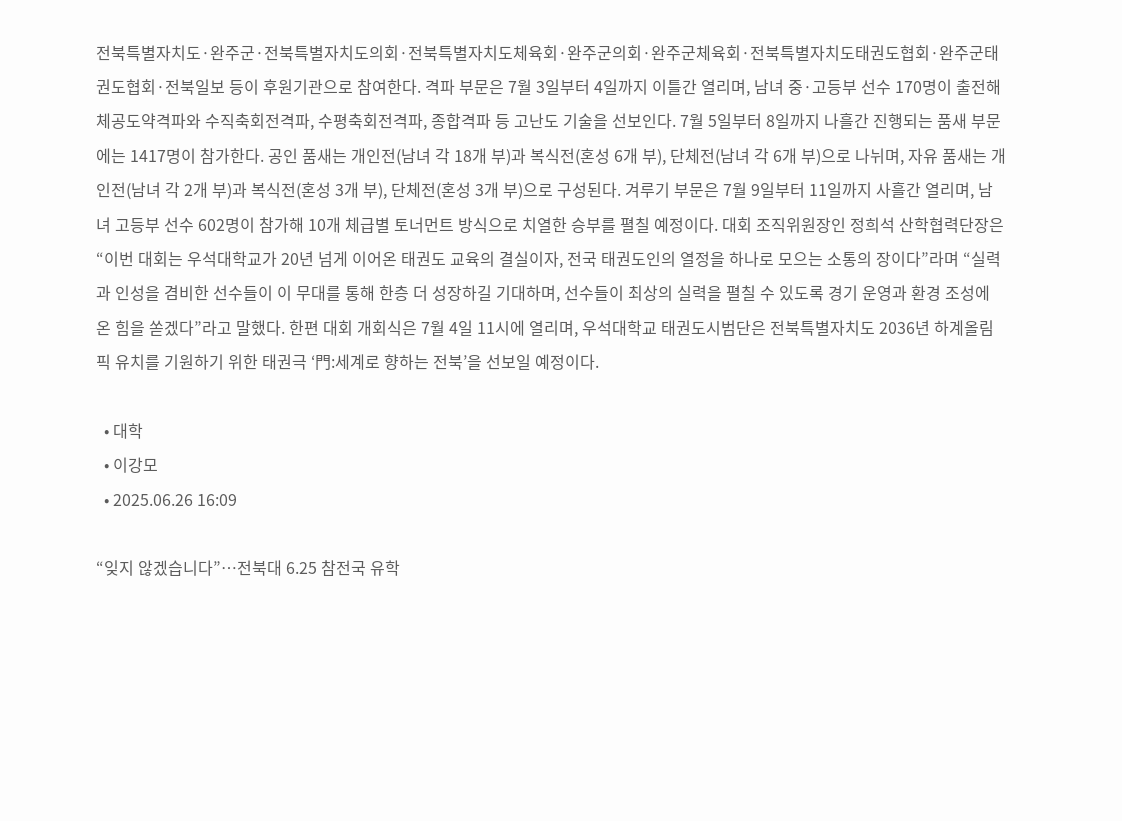전북특별자치도·완주군·전북특별자치도의회·전북특별자치도체육회·완주군의회·완주군체육회·전북특별자치도태권도협회·완주군태권도협회·전북일보 등이 후원기관으로 참여한다. 격파 부문은 7월 3일부터 4일까지 이틀간 열리며, 남녀 중·고등부 선수 170명이 출전해 체공도약격파와 수직축회전격파, 수평축회전격파, 종합격파 등 고난도 기술을 선보인다. 7월 5일부터 8일까지 나흘간 진행되는 품새 부문에는 1417명이 참가한다. 공인 품새는 개인전(남녀 각 18개 부)과 복식전(혼성 6개 부), 단체전(남녀 각 6개 부)으로 나뉘며, 자유 품새는 개인전(남녀 각 2개 부)과 복식전(혼성 3개 부), 단체전(혼성 3개 부)으로 구성된다. 겨루기 부문은 7월 9일부터 11일까지 사흘간 열리며, 남녀 고등부 선수 602명이 참가해 10개 체급별 토너먼트 방식으로 치열한 승부를 펼칠 예정이다. 대회 조직위원장인 정희석 산학협력단장은 “이번 대회는 우석대학교가 20년 넘게 이어온 태권도 교육의 결실이자, 전국 태권도인의 열정을 하나로 모으는 소통의 장이다”라며 “실력과 인성을 겸비한 선수들이 이 무대를 통해 한층 더 성장하길 기대하며, 선수들이 최상의 실력을 펼칠 수 있도록 경기 운영과 환경 조성에 온 힘을 쏟겠다”라고 말했다. 한편 대회 개회식은 7월 4일 11시에 열리며, 우석대학교 태권도시범단은 전북특별자치도 2036년 하계올림픽 유치를 기원하기 위한 태권극 ‘門:세계로 향하는 전북’을 선보일 예정이다.

  • 대학
  • 이강모
  • 2025.06.26 16:09

“잊지 않겠습니다”…전북대 6.25 참전국 유학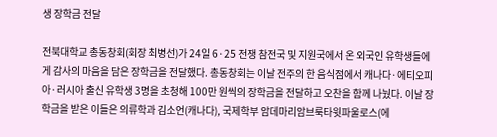생 장학금 전달

전북대학교 총동창회(회장 최병선)가 24일 6·25 전쟁 참전국 및 지원국에서 온 외국인 유학생들에게 감사의 마음을 담은 장학금을 전달했다. 총동창회는 이날 전주의 한 음식점에서 캐나다·에티오피아·러시아 출신 유학생 3명을 초청해 100만 원씩의 장학금을 전달하고 오찬을 함께 나눴다. 이날 장학금을 받은 이들은 의류학과 김소언(캐나다), 국제학부 암데마리암브룩타윗파울로스(에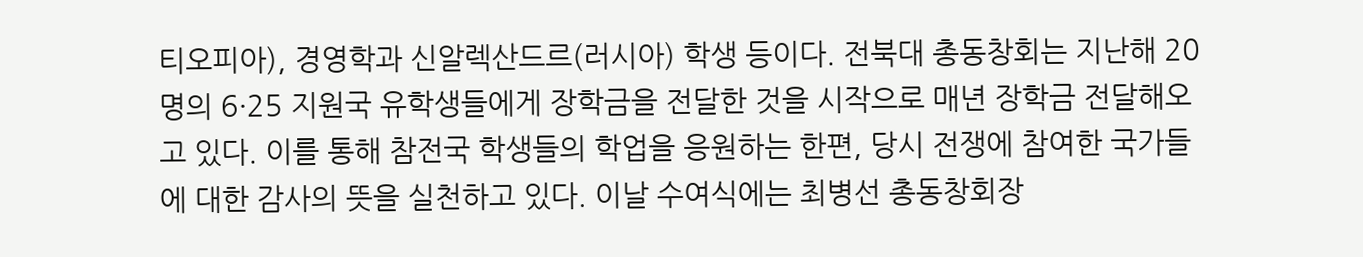티오피아), 경영학과 신알렉산드르(러시아) 학생 등이다. 전북대 총동창회는 지난해 20명의 6·25 지원국 유학생들에게 장학금을 전달한 것을 시작으로 매년 장학금 전달해오고 있다. 이를 통해 참전국 학생들의 학업을 응원하는 한편, 당시 전쟁에 참여한 국가들에 대한 감사의 뜻을 실천하고 있다. 이날 수여식에는 최병선 총동창회장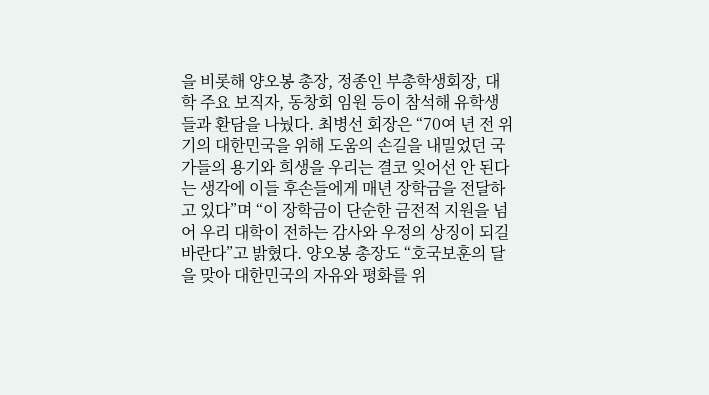을 비롯해 양오봉 총장, 정종인 부총학생회장, 대학 주요 보직자, 동창회 임원 등이 참석해 유학생들과 환담을 나눴다. 최병선 회장은 “70여 년 전 위기의 대한민국을 위해 도움의 손길을 내밀었던 국가들의 용기와 희생을 우리는 결코 잊어선 안 된다는 생각에 이들 후손들에게 매년 장학금을 전달하고 있다”며 “이 장학금이 단순한 금전적 지원을 넘어 우리 대학이 전하는 감사와 우정의 상징이 되길 바란다”고 밝혔다. 양오봉 총장도 “호국보훈의 달을 맞아 대한민국의 자유와 평화를 위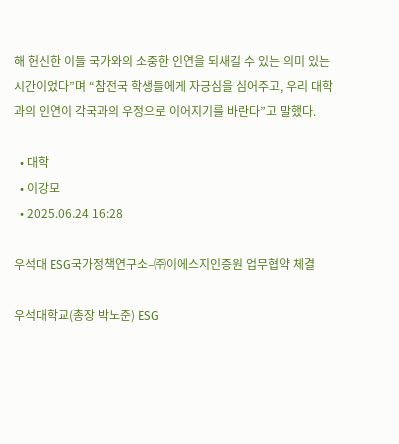해 헌신한 이들 국가와의 소중한 인연을 되새길 수 있는 의미 있는 시간이었다”며 “참전국 학생들에게 자긍심을 심어주고, 우리 대학과의 인연이 각국과의 우정으로 이어지기를 바란다”고 말했다.

  • 대학
  • 이강모
  • 2025.06.24 16:28

우석대 ESG국가정책연구소–㈜이에스지인증원 업무협약 체결

우석대학교(총장 박노준) ESG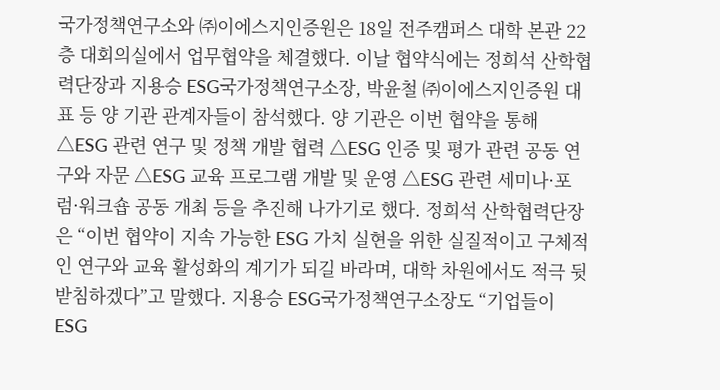국가정책연구소와 ㈜이에스지인증원은 18일 전주캠퍼스 대학 본관 22층 대회의실에서 업무협약을 체결했다. 이날 협약식에는 정희석 산학협력단장과 지용승 ESG국가정책연구소장, 박윤철 ㈜이에스지인증원 대표 등 양 기관 관계자들이 참석했다. 양 기관은 이번 협약을 통해 △ESG 관련 연구 및 정책 개발 협력 △ESG 인증 및 평가 관련 공동 연구와 자문 △ESG 교육 프로그램 개발 및 운영 △ESG 관련 세미나·포럼·워크숍 공동 개최 등을 추진해 나가기로 했다. 정희석 산학협력단장은 “이번 협약이 지속 가능한 ESG 가치 실현을 위한 실질적이고 구체적인 연구와 교육 활성화의 계기가 되길 바라며, 대학 차원에서도 적극 뒷받침하겠다”고 말했다. 지용승 ESG국가정책연구소장도 “기업들이 ESG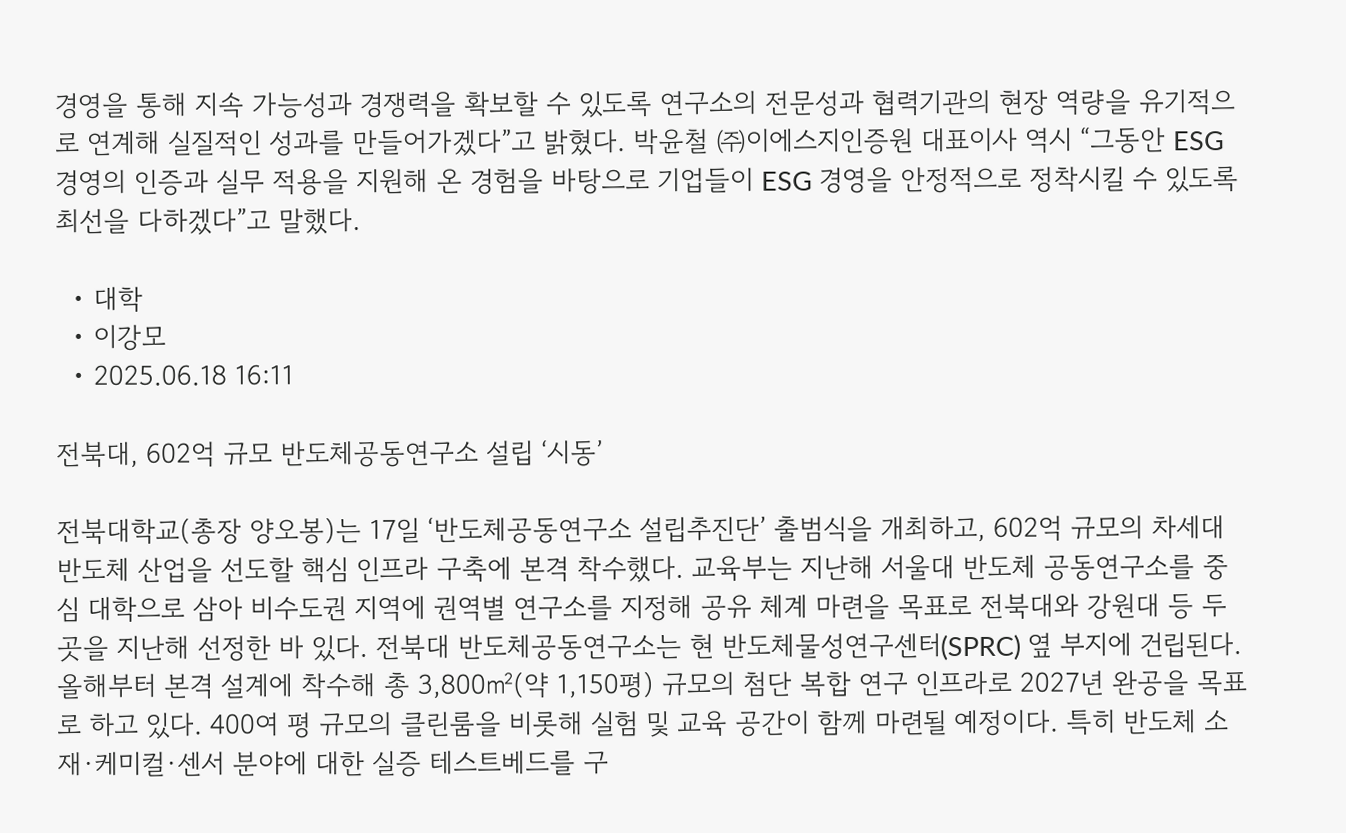경영을 통해 지속 가능성과 경쟁력을 확보할 수 있도록 연구소의 전문성과 협력기관의 현장 역량을 유기적으로 연계해 실질적인 성과를 만들어가겠다”고 밝혔다. 박윤철 ㈜이에스지인증원 대표이사 역시 “그동안 ESG 경영의 인증과 실무 적용을 지원해 온 경험을 바탕으로 기업들이 ESG 경영을 안정적으로 정착시킬 수 있도록 최선을 다하겠다”고 말했다.

  • 대학
  • 이강모
  • 2025.06.18 16:11

전북대, 602억 규모 반도체공동연구소 설립 ‘시동’

전북대학교(총장 양오봉)는 17일 ‘반도체공동연구소 설립추진단’ 출범식을 개최하고, 602억 규모의 차세대 반도체 산업을 선도할 핵심 인프라 구축에 본격 착수했다. 교육부는 지난해 서울대 반도체 공동연구소를 중심 대학으로 삼아 비수도권 지역에 권역별 연구소를 지정해 공유 체계 마련을 목표로 전북대와 강원대 등 두 곳을 지난해 선정한 바 있다. 전북대 반도체공동연구소는 현 반도체물성연구센터(SPRC) 옆 부지에 건립된다. 올해부터 본격 설계에 착수해 총 3,800㎡(약 1,150평) 규모의 첨단 복합 연구 인프라로 2027년 완공을 목표로 하고 있다. 400여 평 규모의 클린룸을 비롯해 실험 및 교육 공간이 함께 마련될 예정이다. 특히 반도체 소재·케미컬·센서 분야에 대한 실증 테스트베드를 구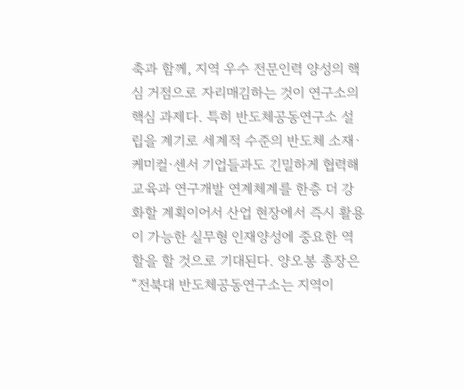축과 함께, 지역 우수 전문인력 양성의 핵심 거점으로 자리매김하는 것이 연구소의 핵심 과제다. 특히 반도체공동연구소 설립을 계기로 세계적 수준의 반도체 소재·케미컬·센서 기업들과도 긴밀하게 협력해 교육과 연구개발 연계체계를 한층 더 강화할 계획이어서 산업 현장에서 즉시 활용이 가능한 실무형 인재양성에 중요한 역할을 할 것으로 기대된다. 양오봉 총장은 “전북대 반도체공동연구소는 지역이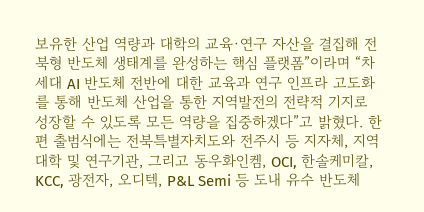보유한 산업 역량과 대학의 교육·연구 자산을 결집해 전북형 반도체 생태계를 완성하는 핵심 플랫폼”이라며 “차세대 AI 반도체 전반에 대한 교육과 연구 인프라 고도화를 통해 반도체 산업을 통한 지역발전의 전략적 기지로 성장할 수 있도록 모든 역량을 집중하겠다”고 밝혔다. 한편 출범식에는 전북특별자치도와 전주시 등 지자체, 지역 대학 및 연구기관, 그리고 동우화인켐, OCI, 한솔케미칼, KCC, 광전자, 오디텍, P&L Semi 등 도내 유수 반도체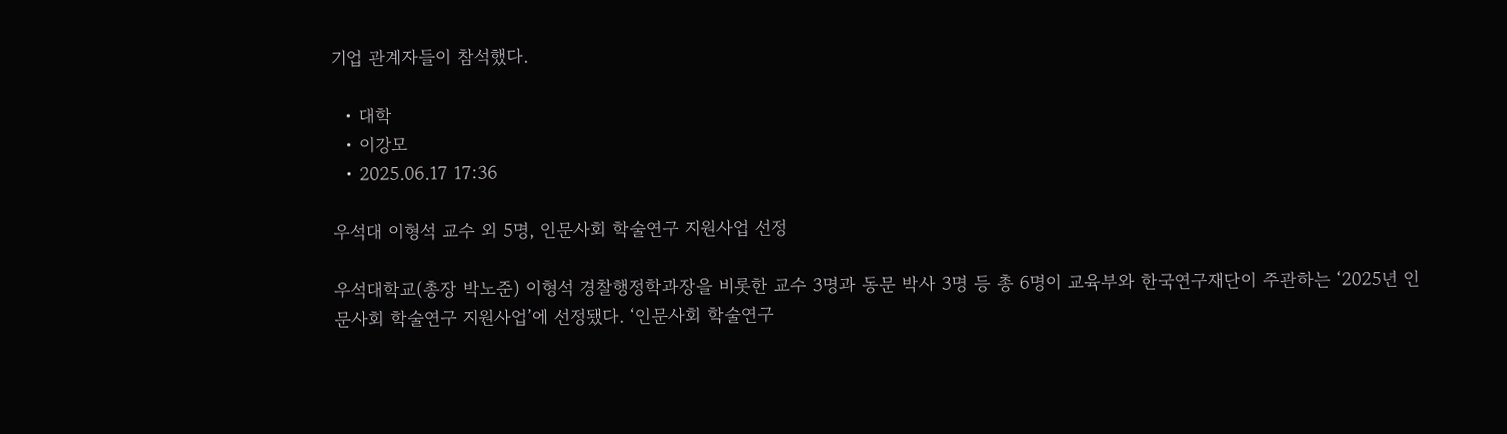기업 관계자들이 참석했다.

  • 대학
  • 이강모
  • 2025.06.17 17:36

우석대 이형석 교수 외 5명, 인문사회 학술연구 지원사업 선정

우석대학교(총장 박노준) 이형석 경찰행정학과장을 비롯한 교수 3명과 동문 박사 3명 등 총 6명이 교육부와 한국연구재단이 주관하는 ‘2025년 인문사회 학술연구 지원사업’에 선정됐다. ‘인문사회 학술연구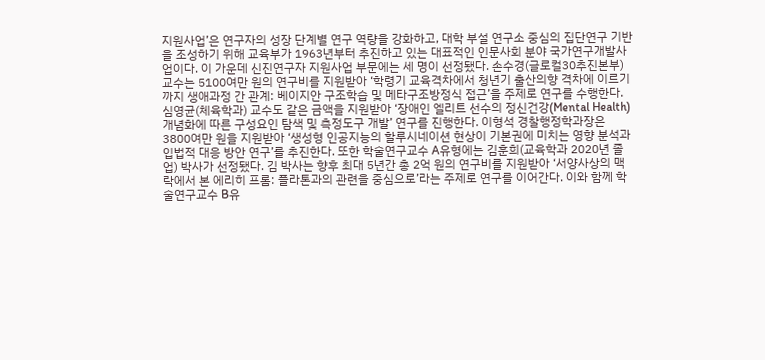지원사업’은 연구자의 성장 단계별 연구 역량을 강화하고, 대학 부설 연구소 중심의 집단연구 기반을 조성하기 위해 교육부가 1963년부터 추진하고 있는 대표적인 인문사회 분야 국가연구개발사업이다. 이 가운데 신진연구자 지원사업 부문에는 세 명이 선정됐다. 손수경(글로컬30추진본부) 교수는 5100여만 원의 연구비를 지원받아 ‘학령기 교육격차에서 청년기 출산의향 격차에 이르기까지 생애과정 간 관계: 베이지안 구조학습 및 메타구조방정식 접근’을 주제로 연구를 수행한다. 심영균(체육학과) 교수도 같은 금액을 지원받아 ‘장애인 엘리트 선수의 정신건강(Mental Health) 개념화에 따른 구성요인 탐색 및 측정도구 개발’ 연구를 진행한다. 이형석 경찰행정학과장은 3800여만 원을 지원받아 ‘생성형 인공지능의 할루시네이션 현상이 기본권에 미치는 영향 분석과 입법적 대응 방안 연구’를 추진한다. 또한 학술연구교수 A유형에는 김훈희(교육학과 2020년 졸업) 박사가 선정됐다. 김 박사는 향후 최대 5년간 총 2억 원의 연구비를 지원받아 ‘서양사상의 맥락에서 본 에리히 프롬: 플라톤과의 관련을 중심으로’라는 주제로 연구를 이어간다. 이와 함께 학술연구교수 B유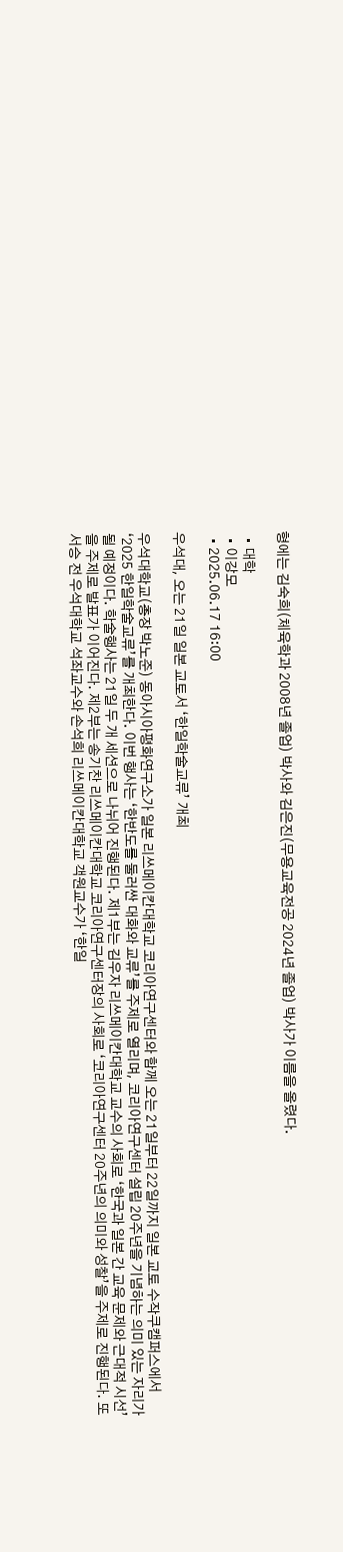형에는 김숙희(체육학과 2008년 졸업) 박사와 김은진(무용교육전공 2024년 졸업) 박사가 이름을 올렸다.

  • 대학
  • 이강모
  • 2025.06.17 16:00

우석대, 오는 21일 일본 교토서 ‘한일학술교류’ 개최

우석대학교(총장 박노준) 동아시아평화연구소가 일본 리쓰메이칸대학교 코리아연구센터와 함께 오는 21일부터 22일까지 일본 교토 수작쿠캠퍼스에서 ‘2025 한일학술교류’를 개최한다. 이번 행사는 ‘한반도를 둘러싼 대화와 교류’를 주제로 열리며, 코리아연구센터 설립 20주년을 기념하는 의미 있는 자리가 될 예정이다. 학술행사는 21일 두 개 세션으로 나뉘어 진행된다. 제1부는 김우자 리쓰메이칸대학교 교수의 사회로 ‘한국과 일본 간 교육 문제와 근대적 시선’을 주제로 발표가 이어진다. 제2부는 송기찬 리쓰메이칸대학교 코리아연구센터장의 사회로 ‘코리아연구센터 20주년의 의미와 성찰’을 주제로 진행된다. 또 서승 전 우석대학교 석좌교수와 손석희 리쓰메이칸대학교 객원교수가 ‘한일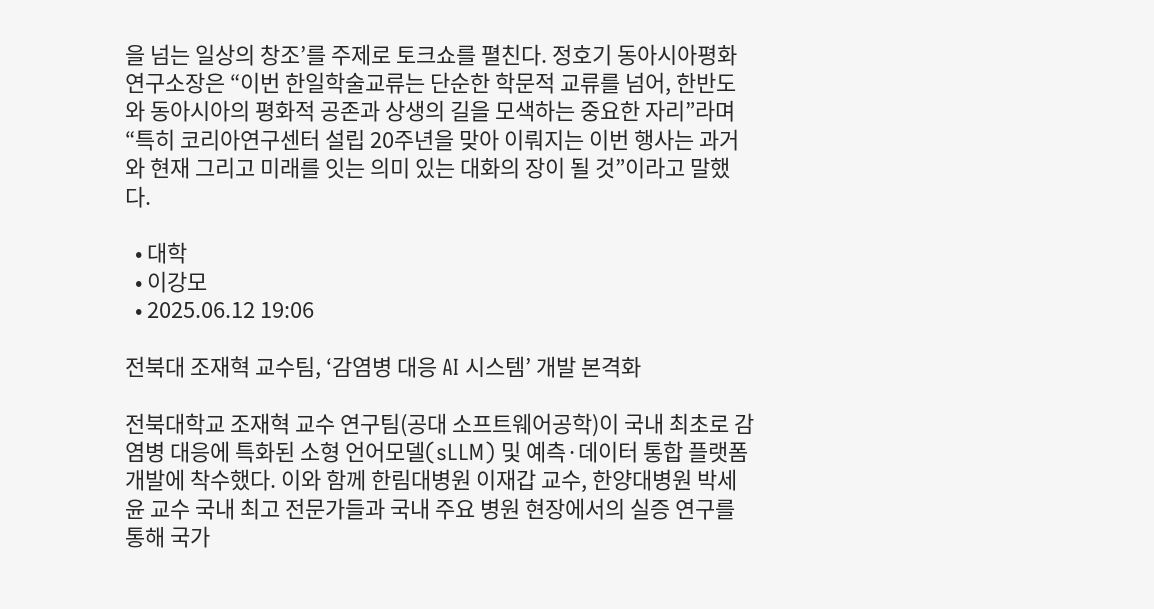을 넘는 일상의 창조’를 주제로 토크쇼를 펼친다. 정호기 동아시아평화연구소장은 “이번 한일학술교류는 단순한 학문적 교류를 넘어, 한반도와 동아시아의 평화적 공존과 상생의 길을 모색하는 중요한 자리”라며 “특히 코리아연구센터 설립 20주년을 맞아 이뤄지는 이번 행사는 과거와 현재 그리고 미래를 잇는 의미 있는 대화의 장이 될 것”이라고 말했다.

  • 대학
  • 이강모
  • 2025.06.12 19:06

전북대 조재혁 교수팀, ‘감염병 대응 AI 시스템’ 개발 본격화

전북대학교 조재혁 교수 연구팀(공대 소프트웨어공학)이 국내 최초로 감염병 대응에 특화된 소형 언어모델(sLLM) 및 예측·데이터 통합 플랫폼 개발에 착수했다. 이와 함께 한림대병원 이재갑 교수, 한양대병원 박세윤 교수 국내 최고 전문가들과 국내 주요 병원 현장에서의 실증 연구를 통해 국가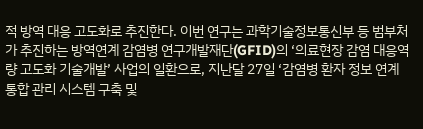적 방역 대응 고도화로 추진한다. 이번 연구는 과학기술정보통신부 등 범부처가 추진하는 방역연계 감염병 연구개발재단(GFID)의 ‘의료현장 감염 대응역량 고도화 기술개발’ 사업의 일환으로, 지난달 27일 ‘감염병 환자 정보 연계 통합 관리 시스템 구축 및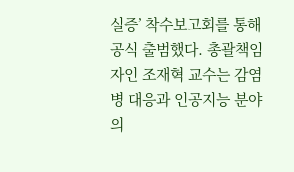실증’ 착수보고회를 통해 공식 출범했다. 총괄책임자인 조재혁 교수는 감염병 대응과 인공지능 분야의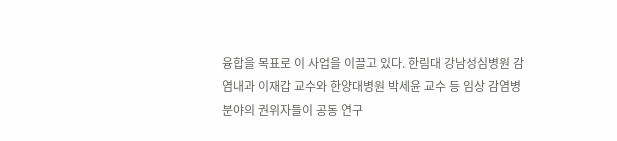융합을 목표로 이 사업을 이끌고 있다. 한림대 강남성심병원 감염내과 이재갑 교수와 한양대병원 박세윤 교수 등 임상 감염병 분야의 권위자들이 공동 연구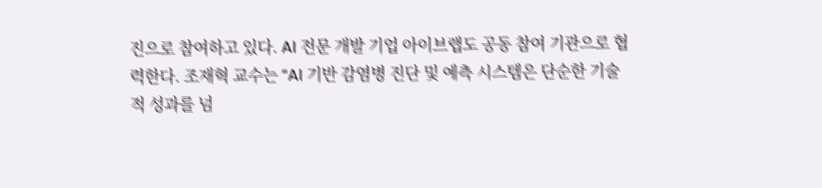진으로 참여하고 있다. AI 전문 개발 기업 아이브랩도 공동 참여 기관으로 협력한다. 조재혁 교수는 “AI 기반 감염병 진단 및 예측 시스템은 단순한 기술적 성과를 넘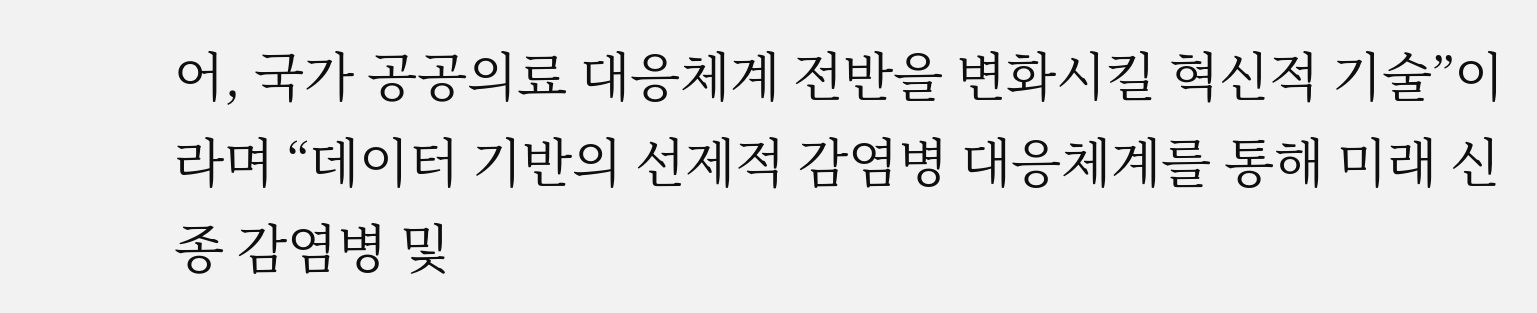어, 국가 공공의료 대응체계 전반을 변화시킬 혁신적 기술”이라며 “데이터 기반의 선제적 감염병 대응체계를 통해 미래 신종 감염병 및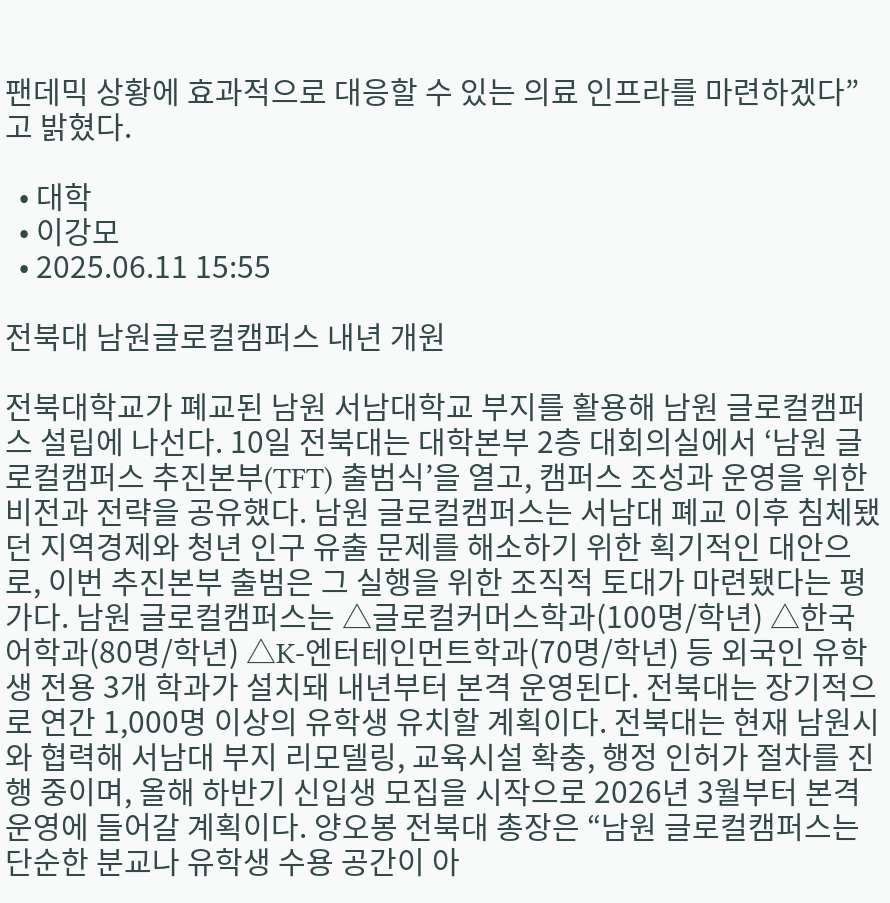팬데믹 상황에 효과적으로 대응할 수 있는 의료 인프라를 마련하겠다”고 밝혔다.

  • 대학
  • 이강모
  • 2025.06.11 15:55

전북대 남원글로컬캠퍼스 내년 개원

전북대학교가 폐교된 남원 서남대학교 부지를 활용해 남원 글로컬캠퍼스 설립에 나선다. 10일 전북대는 대학본부 2층 대회의실에서 ‘남원 글로컬캠퍼스 추진본부(TFT) 출범식’을 열고, 캠퍼스 조성과 운영을 위한 비전과 전략을 공유했다. 남원 글로컬캠퍼스는 서남대 폐교 이후 침체됐던 지역경제와 청년 인구 유출 문제를 해소하기 위한 획기적인 대안으로, 이번 추진본부 출범은 그 실행을 위한 조직적 토대가 마련됐다는 평가다. 남원 글로컬캠퍼스는 △글로컬커머스학과(100명/학년) △한국어학과(80명/학년) △K-엔터테인먼트학과(70명/학년) 등 외국인 유학생 전용 3개 학과가 설치돼 내년부터 본격 운영된다. 전북대는 장기적으로 연간 1,000명 이상의 유학생 유치할 계획이다. 전북대는 현재 남원시와 협력해 서남대 부지 리모델링, 교육시설 확충, 행정 인허가 절차를 진행 중이며, 올해 하반기 신입생 모집을 시작으로 2026년 3월부터 본격 운영에 들어갈 계획이다. 양오봉 전북대 총장은 “남원 글로컬캠퍼스는 단순한 분교나 유학생 수용 공간이 아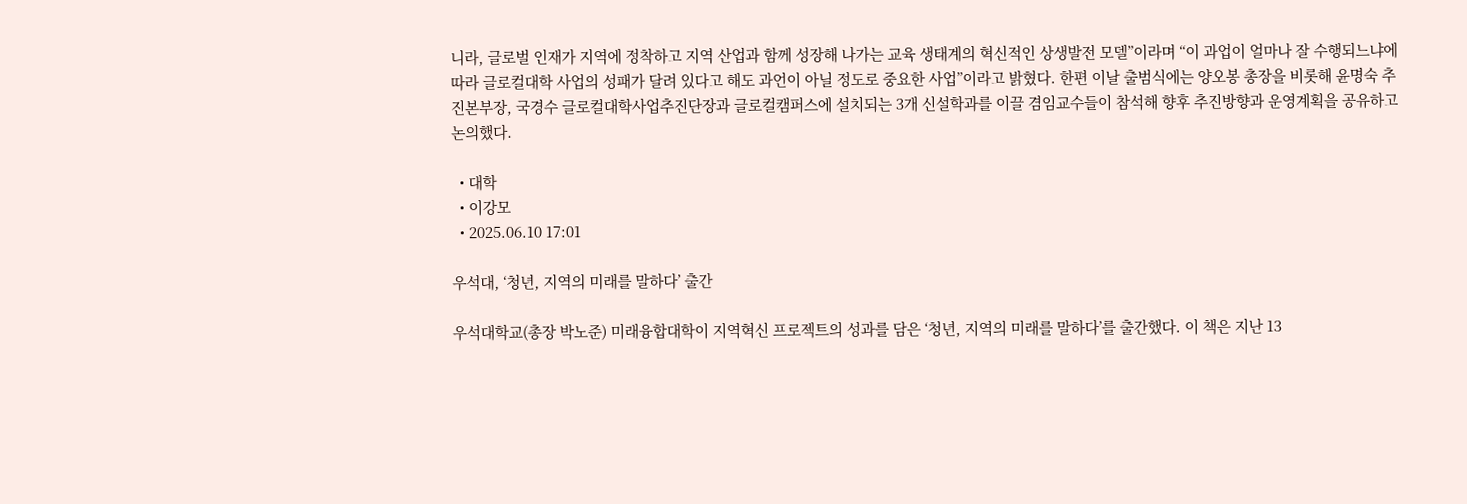니라, 글로벌 인재가 지역에 정착하고 지역 산업과 함께 성장해 나가는 교육 생태계의 혁신적인 상생발전 모델”이라며 “이 과업이 얼마나 잘 수행되느냐에 따라 글로컬대학 사업의 성패가 달려 있다고 해도 과언이 아닐 정도로 중요한 사업”이라고 밝혔다. 한편 이날 출범식에는 양오봉 총장을 비롯해 윤명숙 추진본부장, 국경수 글로컬대학사업추진단장과 글로컬캠퍼스에 설치되는 3개 신설학과를 이끌 겸임교수들이 참석해 향후 추진방향과 운영계획을 공유하고 논의했다.

  • 대학
  • 이강모
  • 2025.06.10 17:01

우석대, ‘청년, 지역의 미래를 말하다’ 출간

우석대학교(총장 박노준) 미래융합대학이 지역혁신 프로젝트의 성과를 담은 ‘청년, 지역의 미래를 말하다’를 출간했다. 이 책은 지난 13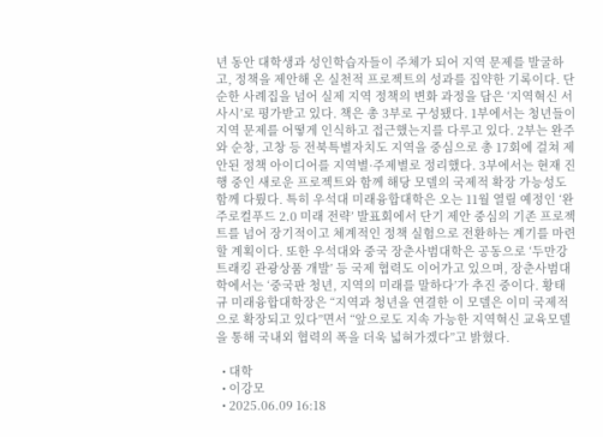년 동안 대학생과 성인학습자들이 주체가 되어 지역 문제를 발굴하고, 정책을 제안해 온 실천적 프로젝트의 성과를 집약한 기록이다. 단순한 사례집을 넘어 실제 지역 정책의 변화 과정을 담은 ‘지역혁신 서사시’로 평가받고 있다. 책은 총 3부로 구성됐다. 1부에서는 청년들이 지역 문제를 어떻게 인식하고 접근했는지를 다루고 있다. 2부는 완주와 순창, 고창 등 전북특별자치도 지역을 중심으로 총 17회에 걸쳐 제안된 정책 아이디어를 지역별·주제별로 정리했다. 3부에서는 현재 진행 중인 새로운 프로젝트와 함께 해당 모델의 국제적 확장 가능성도 함께 다뤘다. 특히 우석대 미래융합대학은 오는 11월 열릴 예정인 ‘완주로컬푸드 2.0 미래 전략’ 발표회에서 단기 제안 중심의 기존 프로젝트를 넘어 장기적이고 체계적인 정책 실험으로 전환하는 계기를 마련할 계획이다. 또한 우석대와 중국 장춘사범대학은 공동으로 ‘두만강 트래킹 관광상품 개발’ 등 국제 협력도 이어가고 있으며, 장춘사범대학에서는 ‘중국판 청년, 지역의 미래를 말하다’가 추진 중이다. 황태규 미래융합대학장은 “지역과 청년을 연결한 이 모델은 이미 국제적으로 확장되고 있다”면서 “앞으로도 지속 가능한 지역혁신 교육모델을 통해 국내외 협력의 폭을 더욱 넓혀가겠다”고 밝혔다.

  • 대학
  • 이강모
  • 2025.06.09 16:18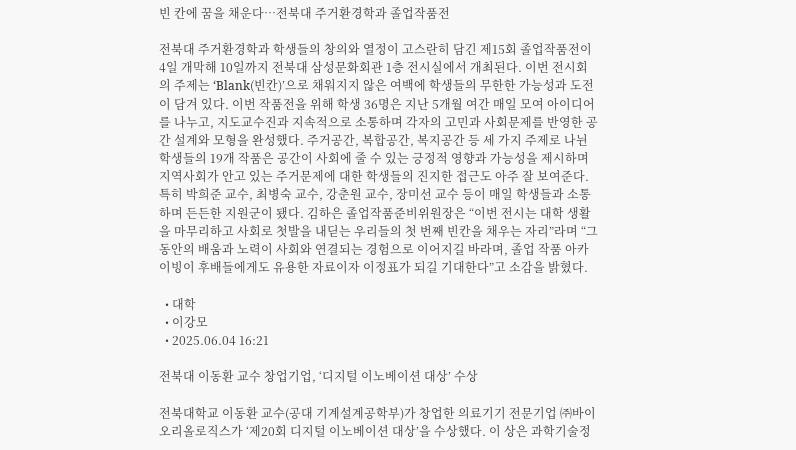빈 칸에 꿈을 채운다…전북대 주거환경학과 졸업작품전

전북대 주거환경학과 학생들의 창의와 열정이 고스란히 담긴 제15회 졸업작품전이 4일 개막해 10일까지 전북대 삼성문화회관 1층 전시실에서 개최된다. 이번 전시회의 주제는 ‘Blank(빈칸)’으로 채워지지 않은 여백에 학생들의 무한한 가능성과 도전이 담겨 있다. 이번 작품전을 위해 학생 36명은 지난 5개월 여간 매일 모여 아이디어를 나누고, 지도교수진과 지속적으로 소통하며 각자의 고민과 사회문제를 반영한 공간 설계와 모형을 완성했다. 주거공간, 복합공간, 복지공간 등 세 가지 주제로 나뉜 학생들의 19개 작품은 공간이 사회에 줄 수 있는 긍정적 영향과 가능성을 제시하며 지역사회가 안고 있는 주거문제에 대한 학생들의 진지한 접근도 아주 잘 보여준다. 특히 박희준 교수, 최병숙 교수, 강춘원 교수, 장미선 교수 등이 매일 학생들과 소통하며 든든한 지원군이 됐다. 김하은 졸업작품준비위원장은 “이번 전시는 대학 생활을 마무리하고 사회로 첫발을 내딛는 우리들의 첫 번째 빈칸을 채우는 자리”라며 “그동안의 배움과 노력이 사회와 연결되는 경험으로 이어지길 바라며, 졸업 작품 아카이빙이 후배들에게도 유용한 자료이자 이정표가 되길 기대한다”고 소감을 밝혔다.

  • 대학
  • 이강모
  • 2025.06.04 16:21

전북대 이동환 교수 창업기업, ‘디지털 이노베이션 대상’ 수상

전북대학교 이동환 교수(공대 기계설계공학부)가 창업한 의료기기 전문기업 ㈜바이오리올로직스가 ‘제20회 디지털 이노베이션 대상’을 수상했다. 이 상은 과학기술정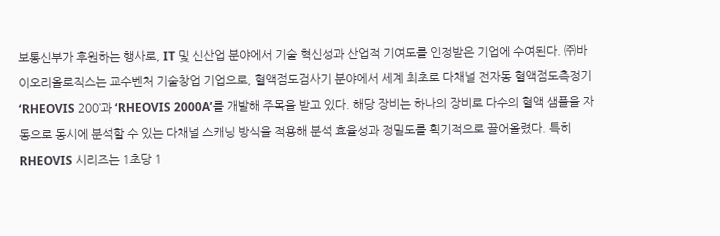보통신부가 후원하는 행사로, IT 및 신산업 분야에서 기술 혁신성과 산업적 기여도를 인정받은 기업에 수여된다. ㈜바이오리올로직스는 교수벤처 기술창업 기업으로, 혈액점도검사기 분야에서 세계 최초로 다채널 전자동 혈액점도측정기 ‘RHEOVIS 200’과 ‘RHEOVIS 2000A’를 개발해 주목을 받고 있다. 해당 장비는 하나의 장비로 다수의 혈액 샘플을 자동으로 동시에 분석할 수 있는 다채널 스캐닝 방식을 적용해 분석 효율성과 정밀도를 획기적으로 끌어올렸다. 특히 RHEOVIS 시리즈는 1초당 1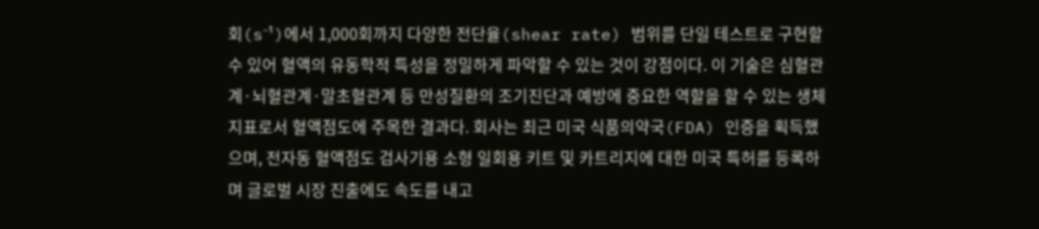회(s⁻¹)에서 1,000회까지 다양한 전단율(shear rate) 범위를 단일 테스트로 구현할 수 있어 혈액의 유동학적 특성을 정밀하게 파악할 수 있는 것이 강점이다. 이 기술은 심혈관계·뇌혈관계·말초혈관계 등 만성질환의 조기진단과 예방에 중요한 역할을 할 수 있는 생체지표로서 혈액점도에 주목한 결과다. 회사는 최근 미국 식품의약국(FDA) 인증을 획득했으며, 전자동 혈액점도 검사기용 소형 일회용 키트 및 카트리지에 대한 미국 특허를 등록하며 글로벌 시장 진출에도 속도를 내고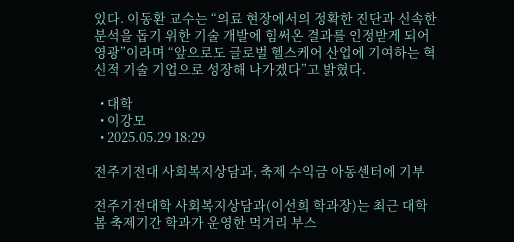있다. 이동환 교수는 “의료 현장에서의 정확한 진단과 신속한 분석을 돕기 위한 기술 개발에 힘써온 결과를 인정받게 되어 영광”이라며 “앞으로도 글로벌 헬스케어 산업에 기여하는 혁신적 기술 기업으로 성장해 나가겠다”고 밝혔다.

  • 대학
  • 이강모
  • 2025.05.29 18:29

전주기전대 사회복지상담과, 축제 수익금 아동센터에 기부

전주기전대학 사회복지상담과(이선희 학과장)는 최근 대학 봄 축제기간 학과가 운영한 먹거리 부스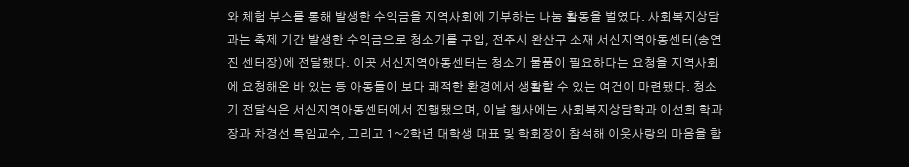와 체험 부스를 통해 발생한 수익금을 지역사회에 기부하는 나눔 활동을 벌였다. 사회복지상담과는 축제 기간 발생한 수익금으로 청소기를 구입, 전주시 완산구 소재 서신지역아동센터(송연진 센터장)에 전달했다. 이곳 서신지역아동센터는 청소기 물품이 필요하다는 요청을 지역사회에 요청해온 바 있는 등 아동들이 보다 쾌적한 환경에서 생활할 수 있는 여건이 마련됐다. 청소기 전달식은 서신지역아동센터에서 진행됐으며, 이날 행사에는 사회복지상담학과 이선희 학과장과 차경선 특임교수, 그리고 1~2학년 대학생 대표 및 학회장이 참석해 이웃사랑의 마음을 함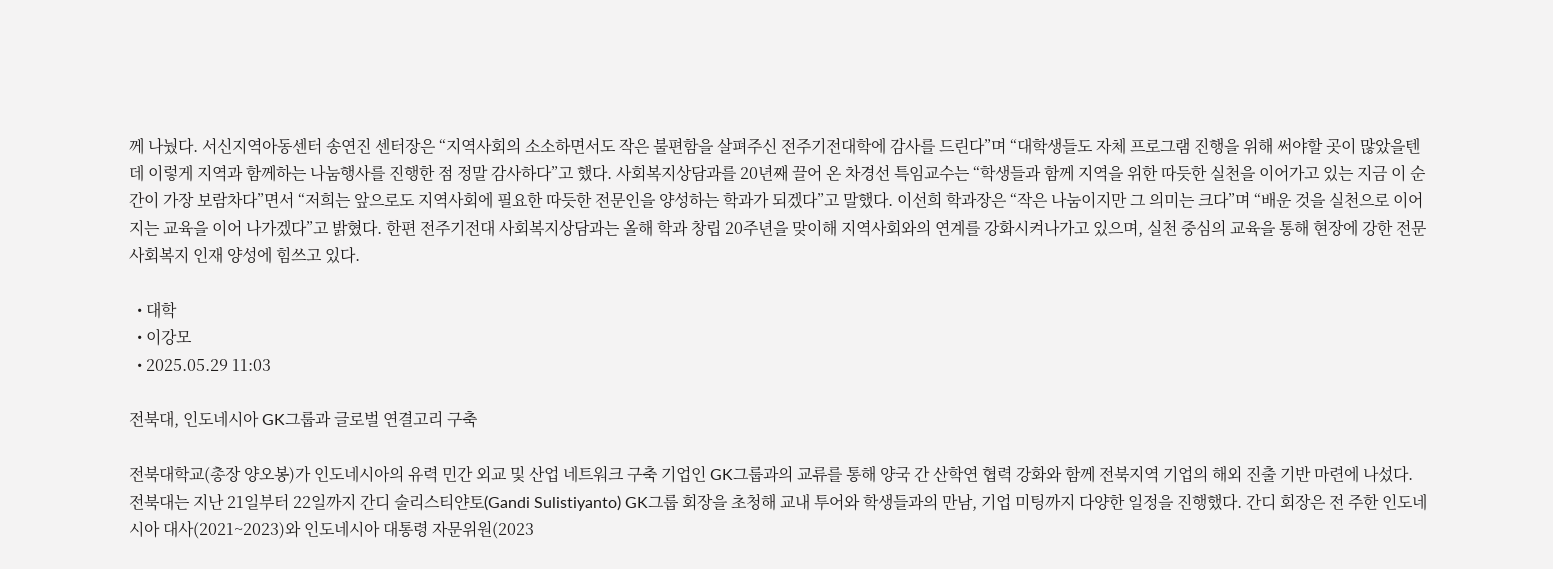께 나눴다. 서신지역아동센터 송연진 센터장은 “지역사회의 소소하면서도 작은 불편함을 살펴주신 전주기전대학에 감사를 드린다”며 “대학생들도 자체 프로그램 진행을 위해 써야할 곳이 많았을텐데 이렇게 지역과 함께하는 나눔행사를 진행한 점 정말 감사하다”고 했다. 사회복지상담과를 20년째 끌어 온 차경선 특임교수는 “학생들과 함께 지역을 위한 따듯한 실천을 이어가고 있는 지금 이 순간이 가장 보람차다”면서 “저희는 앞으로도 지역사회에 필요한 따듯한 전문인을 양성하는 학과가 되겠다”고 말했다. 이선희 학과장은 “작은 나눔이지만 그 의미는 크다”며 “배운 것을 실천으로 이어지는 교육을 이어 나가겠다”고 밝혔다. 한편 전주기전대 사회복지상담과는 올해 학과 창립 20주년을 맞이해 지역사회와의 연계를 강화시켜나가고 있으며, 실천 중심의 교육을 통해 현장에 강한 전문 사회복지 인재 양성에 힘쓰고 있다.

  • 대학
  • 이강모
  • 2025.05.29 11:03

전북대, 인도네시아 GK그룹과 글로벌 연결고리 구축

전북대학교(총장 양오봉)가 인도네시아의 유력 민간 외교 및 산업 네트워크 구축 기업인 GK그룹과의 교류를 통해 양국 간 산학연 협력 강화와 함께 전북지역 기업의 해외 진출 기반 마련에 나섰다. 전북대는 지난 21일부터 22일까지 간디 술리스티얀토(Gandi Sulistiyanto) GK그룹 회장을 초청해 교내 투어와 학생들과의 만남, 기업 미팅까지 다양한 일정을 진행했다. 간디 회장은 전 주한 인도네시아 대사(2021~2023)와 인도네시아 대통령 자문위원(2023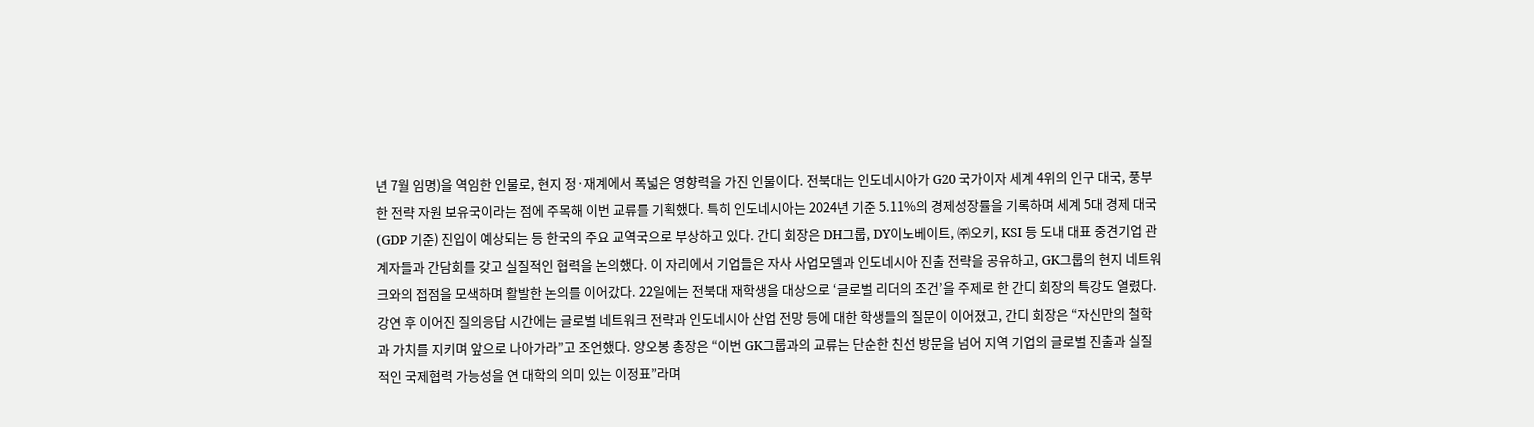년 7월 임명)을 역임한 인물로, 현지 정·재계에서 폭넓은 영향력을 가진 인물이다. 전북대는 인도네시아가 G20 국가이자 세계 4위의 인구 대국, 풍부한 전략 자원 보유국이라는 점에 주목해 이번 교류를 기획했다. 특히 인도네시아는 2024년 기준 5.11%의 경제성장률을 기록하며 세계 5대 경제 대국(GDP 기준) 진입이 예상되는 등 한국의 주요 교역국으로 부상하고 있다. 간디 회장은 DH그룹, DY이노베이트, ㈜오키, KSI 등 도내 대표 중견기업 관계자들과 간담회를 갖고 실질적인 협력을 논의했다. 이 자리에서 기업들은 자사 사업모델과 인도네시아 진출 전략을 공유하고, GK그룹의 현지 네트워크와의 접점을 모색하며 활발한 논의를 이어갔다. 22일에는 전북대 재학생을 대상으로 ‘글로벌 리더의 조건’을 주제로 한 간디 회장의 특강도 열렸다. 강연 후 이어진 질의응답 시간에는 글로벌 네트워크 전략과 인도네시아 산업 전망 등에 대한 학생들의 질문이 이어졌고, 간디 회장은 “자신만의 철학과 가치를 지키며 앞으로 나아가라”고 조언했다. 양오봉 총장은 “이번 GK그룹과의 교류는 단순한 친선 방문을 넘어 지역 기업의 글로벌 진출과 실질적인 국제협력 가능성을 연 대학의 의미 있는 이정표”라며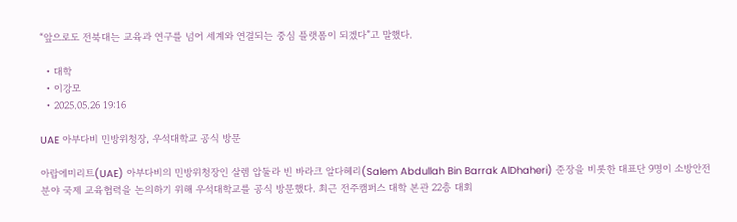“앞으로도 전북대는 교육과 연구를 넘어 세계와 연결되는 중심 플랫폼이 되겠다”고 말했다.

  • 대학
  • 이강모
  • 2025.05.26 19:16

UAE 아부다비 민방위청장, 우석대학교 공식 방문

아랍에미리트(UAE) 아부다비의 민방위청장인 살렘 압둘라 빈 바라크 알다헤리(Salem Abdullah Bin Barrak AlDhaheri) 준장을 비롯한 대표단 9명이 소방안전 분야 국제 교육협력을 논의하기 위해 우석대학교를 공식 방문했다. 최근 전주캠퍼스 대학 본관 22층 대회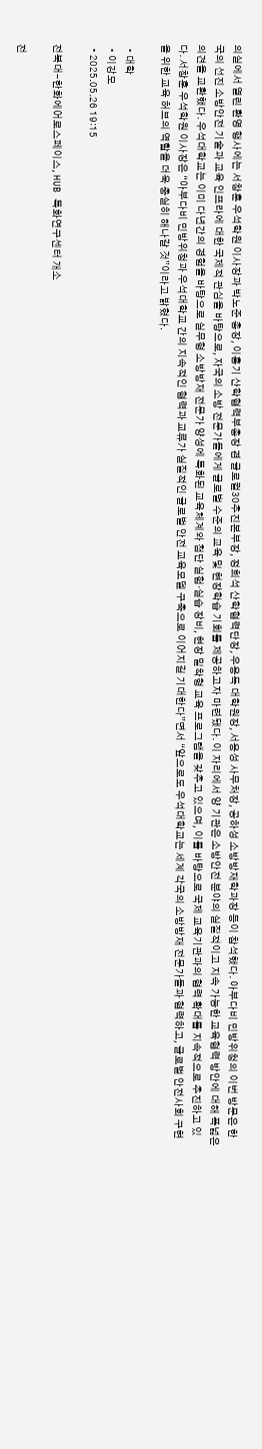의실에서 열린 환영 행사에는 서창훈 우석학원 이사장과 박노준 총장, 이홍기 산학협력부총장 겸 글로컬30추진본부장, 정희석 산학협력단장, 우용득 대학원장, 서용성 사무처장, 공하성 소방방재학과장 등이 참석했다. 아부다비 민방위청의 이번 방문은 한국의 선진 소방안전 기술과 교육 인프라에 대한 국제적 관심을 바탕으로, 자국의 소방 전문가들에게 글로벌 수준의 교육 및 현장학습 기회를 제공하고자 마련됐다. 이 자리에서 양 기관은 소방안전 분야의 실질적이고 지속 가능한 교육협력 방안에 대해 폭넓은 의견을 교환했다. 우석대학교는 이미 다년간의 경험을 바탕으로 실무형 소방방재 전문가 양성에 특화된 교육체계와 첨단 실험·실습 장비, 현장 밀착형 교육 프로그램을 갖추고 있으며, 이를 바탕으로 국제 교육기관과의 협력 확대를 지속적으로 추진하고 있다. 서창훈 우석학원 이사장은 “아부다비 민방위청과 우석대학교 간의 지속적인 협력과 교류가 실질적인 글로벌 안전 교육모델 구축으로 이어지길 기대한다”면서 “앞으로도 우석대학교는 세계 각국의 소방방재 전문가들과 협력하고, 글로벌 안전사회 구현을 위한 교육 허브의 역할을 더욱 충실히 해나갈 것”이라고 밝혔다.

  • 대학
  • 이강모
  • 2025.05.26 19:15

전북대-한화에어로스페이스, HUB 특화연구센터 개소

전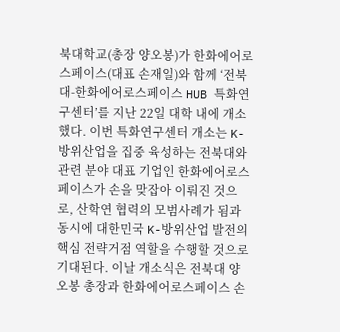북대학교(총장 양오봉)가 한화에어로스페이스(대표 손재일)와 함께 ‘전북대-한화에어로스페이스 HUB 특화연구센터’를 지난 22일 대학 내에 개소했다. 이번 특화연구센터 개소는 K-방위산업을 집중 육성하는 전북대와 관련 분야 대표 기업인 한화에어로스페이스가 손을 맞잡아 이뤄진 것으로, 산학연 협력의 모범사례가 됨과 동시에 대한민국 K-방위산업 발전의 핵심 전략거점 역할을 수행할 것으로 기대된다. 이날 개소식은 전북대 양오봉 총장과 한화에어로스페이스 손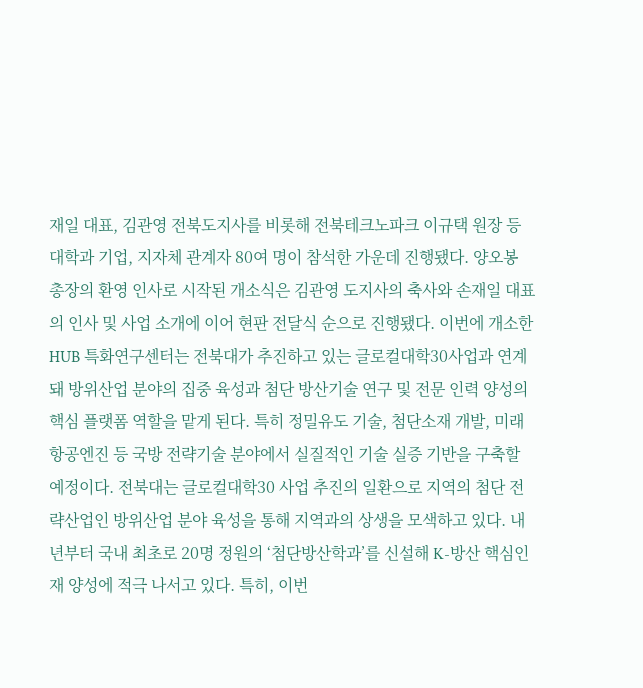재일 대표, 김관영 전북도지사를 비롯해 전북테크노파크 이규택 원장 등 대학과 기업, 지자체 관계자 80여 명이 참석한 가운데 진행됐다. 양오봉 총장의 환영 인사로 시작된 개소식은 김관영 도지사의 축사와 손재일 대표의 인사 및 사업 소개에 이어 현판 전달식 순으로 진행됐다. 이번에 개소한 HUB 특화연구센터는 전북대가 추진하고 있는 글로컬대학30사업과 연계돼 방위산업 분야의 집중 육성과 첨단 방산기술 연구 및 전문 인력 양성의 핵심 플랫폼 역할을 맡게 된다. 특히 정밀유도 기술, 첨단소재 개발, 미래 항공엔진 등 국방 전략기술 분야에서 실질적인 기술 실증 기반을 구축할 예정이다. 전북대는 글로컬대학30 사업 추진의 일환으로 지역의 첨단 전략산업인 방위산업 분야 육성을 통해 지역과의 상생을 모색하고 있다. 내년부터 국내 최초로 20명 정원의 ‘첨단방산학과’를 신설해 K-방산 핵심인재 양성에 적극 나서고 있다. 특히, 이번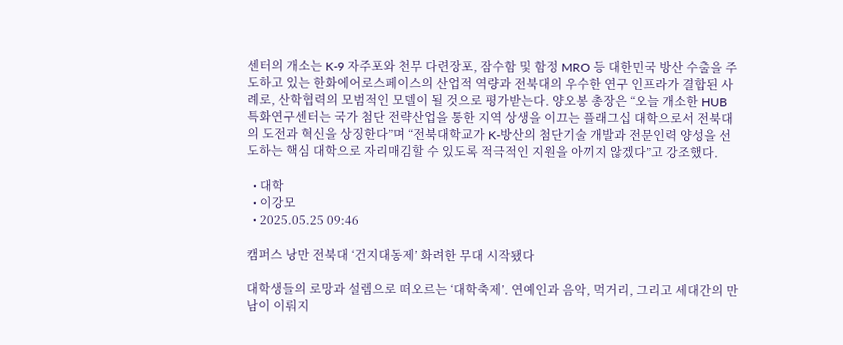센터의 개소는 K-9 자주포와 천무 다련장포, 잠수함 및 함정 MRO 등 대한민국 방산 수출을 주도하고 있는 한화에어로스페이스의 산업적 역량과 전북대의 우수한 연구 인프라가 결합된 사례로, 산학협력의 모범적인 모델이 될 것으로 평가받는다. 양오봉 총장은 “오늘 개소한 HUB 특화연구센터는 국가 첨단 전략산업을 통한 지역 상생을 이끄는 플래그십 대학으로서 전북대의 도전과 혁신을 상징한다”며 “전북대학교가 K-방산의 첨단기술 개발과 전문인력 양성을 선도하는 핵심 대학으로 자리매김할 수 있도록 적극적인 지원을 아끼지 않겠다”고 강조했다.

  • 대학
  • 이강모
  • 2025.05.25 09:46

캠퍼스 낭만 전북대 ‘건지대동제’ 화려한 무대 시작됐다

대학생들의 로망과 설렘으로 떠오르는 ‘대학축제’. 연예인과 음악, 먹거리, 그리고 세대간의 만남이 이뤄지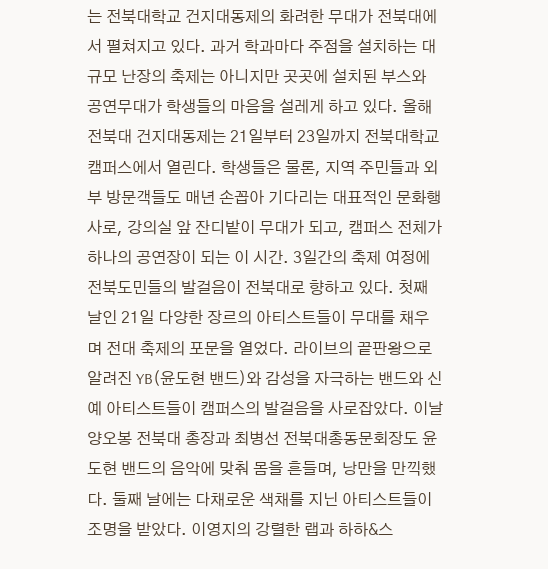는 전북대학교 건지대동제의 화려한 무대가 전북대에서 펼쳐지고 있다. 과거 학과마다 주점을 설치하는 대규모 난장의 축제는 아니지만 곳곳에 설치된 부스와 공연무대가 학생들의 마음을 설레게 하고 있다. 올해 전북대 건지대동제는 21일부터 23일까지 전북대학교 캠퍼스에서 열린다. 학생들은 물론, 지역 주민들과 외부 방문객들도 매년 손꼽아 기다리는 대표적인 문화행사로, 강의실 앞 잔디밭이 무대가 되고, 캠퍼스 전체가 하나의 공연장이 되는 이 시간. 3일간의 축제 여정에 전북도민들의 발걸음이 전북대로 향하고 있다. 첫째 날인 21일 다양한 장르의 아티스트들이 무대를 채우며 전대 축제의 포문을 열었다. 라이브의 끝판왕으로 알려진 YB(윤도현 밴드)와 감성을 자극하는 밴드와 신예 아티스트들이 캠퍼스의 발걸음을 사로잡았다. 이날 양오봉 전북대 총장과 최병선 전북대총동문회장도 윤도현 밴드의 음악에 맞춰 몸을 흔들며, 낭만을 만끽했다. 둘째 날에는 다채로운 색채를 지닌 아티스트들이 조명을 받았다. 이영지의 강렬한 랩과 하하&스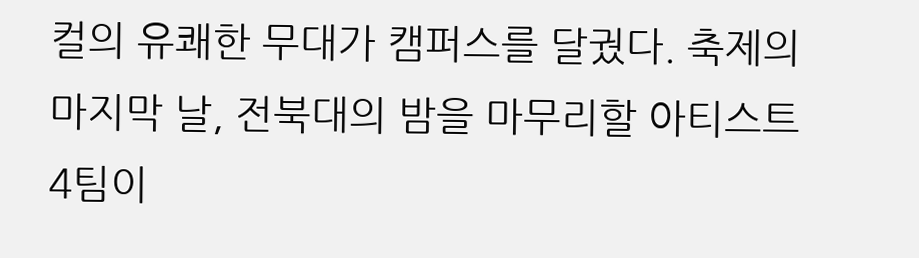컬의 유쾌한 무대가 캠퍼스를 달궜다. 축제의 마지막 날, 전북대의 밤을 마무리할 아티스트 4팀이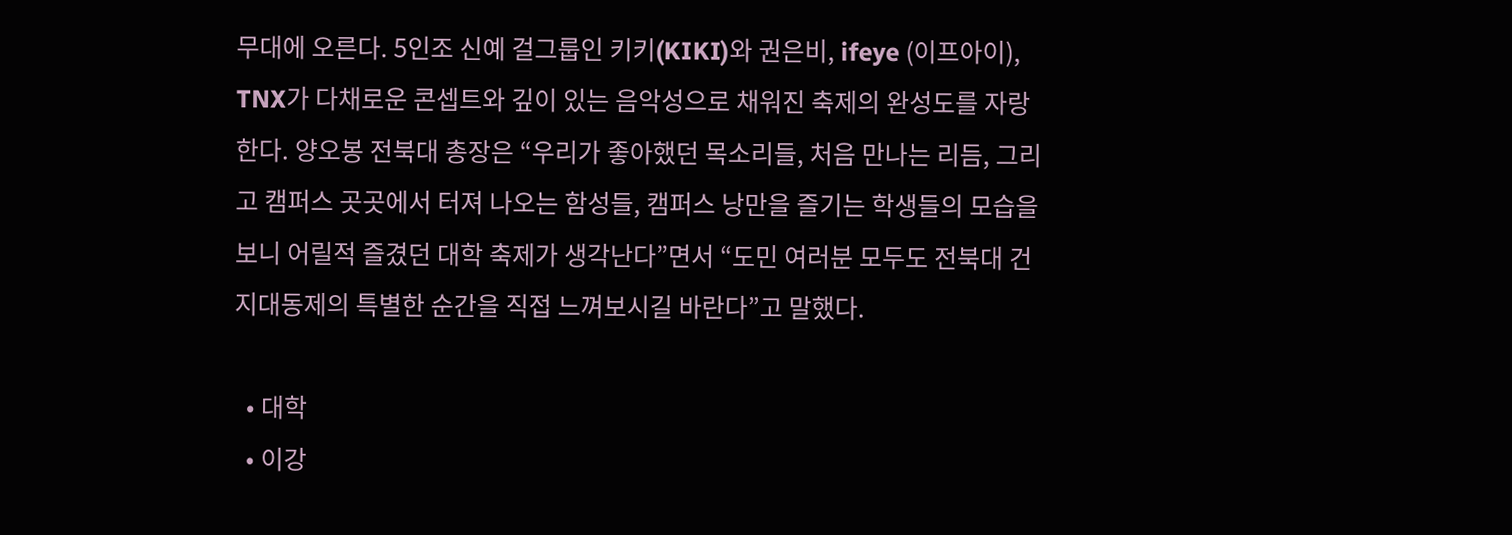무대에 오른다. 5인조 신예 걸그룹인 키키(KIKI)와 권은비, ifeye (이프아이), TNX가 다채로운 콘셉트와 깊이 있는 음악성으로 채워진 축제의 완성도를 자랑한다. 양오봉 전북대 총장은 “우리가 좋아했던 목소리들, 처음 만나는 리듬, 그리고 캠퍼스 곳곳에서 터져 나오는 함성들, 캠퍼스 낭만을 즐기는 학생들의 모습을 보니 어릴적 즐겼던 대학 축제가 생각난다”면서 “도민 여러분 모두도 전북대 건지대동제의 특별한 순간을 직접 느껴보시길 바란다”고 말했다.

  • 대학
  • 이강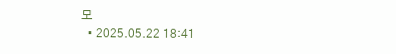모
  • 2025.05.22 18:41